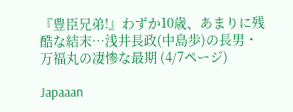『豊臣兄弟!』わずか10歳、あまりに残酷な結末…浅井長政(中島歩)の長男・万福丸の凄惨な最期 (4/7ページ)

Japaaan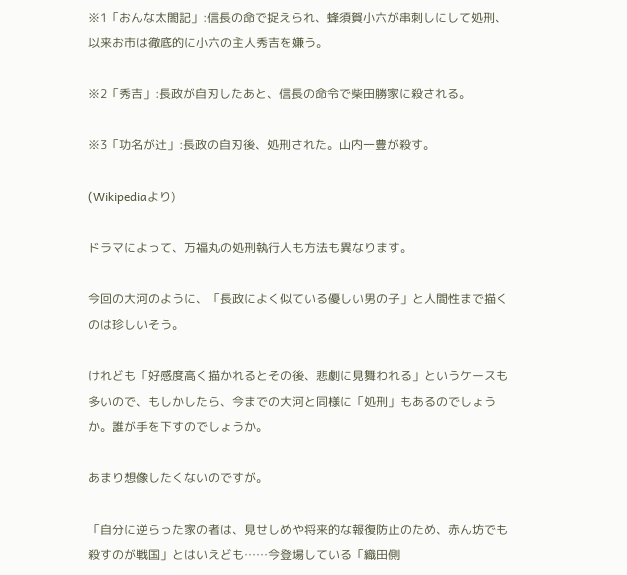※1「おんな太閤記」:信長の命で捉えられ、蜂須賀小六が串刺しにして処刑、以来お市は徹底的に小六の主人秀吉を嫌う。

※2「秀吉」:長政が自刃したあと、信長の命令で柴田勝家に殺される。

※3「功名が辻」:長政の自刃後、処刑された。山内一豊が殺す。

(Wikipediaより)

ドラマによって、万福丸の処刑執行人も方法も異なります。

今回の大河のように、「長政によく似ている優しい男の子」と人間性まで描くのは珍しいそう。

けれども「好感度高く描かれるとその後、悲劇に見舞われる」というケースも多いので、もしかしたら、今までの大河と同様に「処刑」もあるのでしょうか。誰が手を下すのでしょうか。

あまり想像したくないのですが。

「自分に逆らった家の者は、見せしめや将来的な報復防止のため、赤ん坊でも殺すのが戦国」とはいえども……今登場している「織田側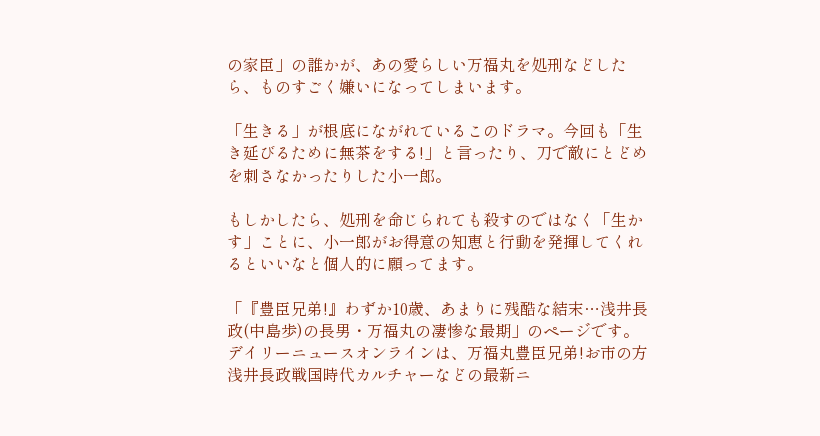の家臣」の誰かが、あの愛らしい万福丸を処刑などしたら、ものすごく嫌いになってしまいます。

「生きる」が根底にながれているこのドラマ。今回も「生き延びるために無茶をする!」と言ったり、刀で敵にとどめを刺さなかったりした小一郎。

もしかしたら、処刑を命じられても殺すのではなく「生かす」ことに、小一郎がお得意の知恵と行動を発揮してくれるといいなと個人的に願ってます。

「『豊臣兄弟!』わずか10歳、あまりに残酷な結末…浅井長政(中島歩)の長男・万福丸の凄惨な最期」のページです。デイリーニュースオンラインは、万福丸豊臣兄弟!お市の方浅井長政戦国時代カルチャーなどの最新ニ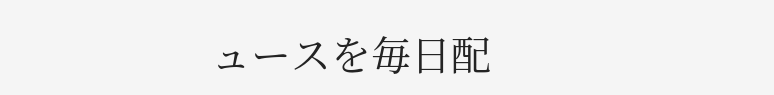ュースを毎日配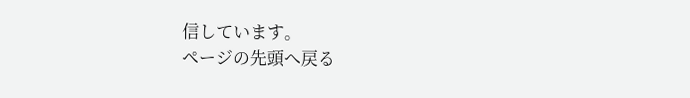信しています。
ページの先頭へ戻る